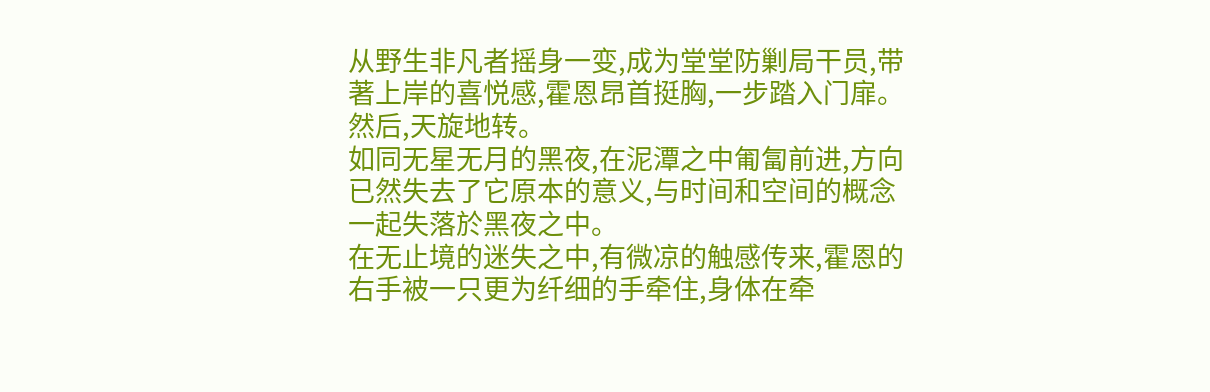从野生非凡者摇身一变,成为堂堂防剿局干员,带著上岸的喜悦感,霍恩昂首挺胸,一步踏入门扉。
然后,天旋地转。
如同无星无月的黑夜,在泥潭之中匍匐前进,方向已然失去了它原本的意义,与时间和空间的概念一起失落於黑夜之中。
在无止境的迷失之中,有微凉的触感传来,霍恩的右手被一只更为纤细的手牵住,身体在牵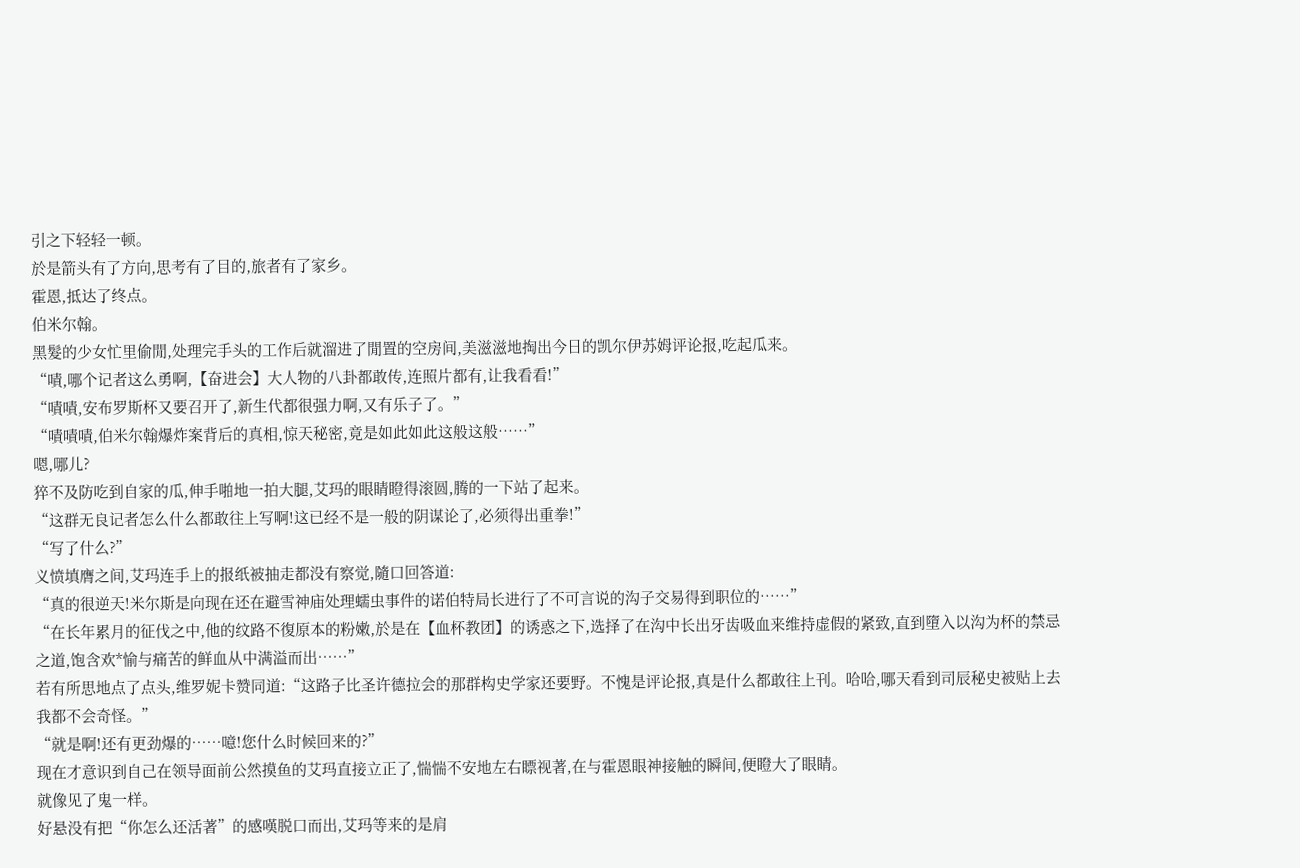引之下轻轻一顿。
於是箭头有了方向,思考有了目的,旅者有了家乡。
霍恩,抵达了终点。
伯米尔翰。
黑髮的少女忙里偷閒,处理完手头的工作后就溜进了閒置的空房间,美滋滋地掏出今日的凯尔伊苏姆评论报,吃起瓜来。
“嘖,哪个记者这么勇啊,【奋进会】大人物的八卦都敢传,连照片都有,让我看看!”
“嘖嘖,安布罗斯杯又要召开了,新生代都很强力啊,又有乐子了。”
“嘖嘖嘖,伯米尔翰爆炸案背后的真相,惊天秘密,竟是如此如此这般这般……”
嗯,哪儿?
猝不及防吃到自家的瓜,伸手啪地一拍大腿,艾玛的眼睛瞪得滚圆,腾的一下站了起来。
“这群无良记者怎么什么都敢往上写啊!这已经不是一般的阴谋论了,必须得出重拳!”
“写了什么?”
义愤填膺之间,艾玛连手上的报纸被抽走都没有察觉,隨口回答道:
“真的很逆天!米尔斯是向现在还在避雪神庙处理蠕虫事件的诺伯特局长进行了不可言说的沟子交易得到职位的……”
“在长年累月的征伐之中,他的纹路不復原本的粉嫩,於是在【血杯教团】的诱惑之下,选择了在沟中长出牙齿吸血来维持虚假的紧致,直到墮入以沟为杯的禁忌之道,饱含欢*愉与痛苦的鲜血从中满溢而出……”
若有所思地点了点头,维罗妮卡赞同道:“这路子比圣许德拉会的那群构史学家还要野。不愧是评论报,真是什么都敢往上刊。哈哈,哪天看到司辰秘史被贴上去我都不会奇怪。”
“就是啊!还有更劲爆的……噫!您什么时候回来的?”
现在才意识到自己在领导面前公然摸鱼的艾玛直接立正了,惴惴不安地左右瞟视著,在与霍恩眼神接触的瞬间,便瞪大了眼睛。
就像见了鬼一样。
好悬没有把“你怎么还活著”的感嘆脱口而出,艾玛等来的是肩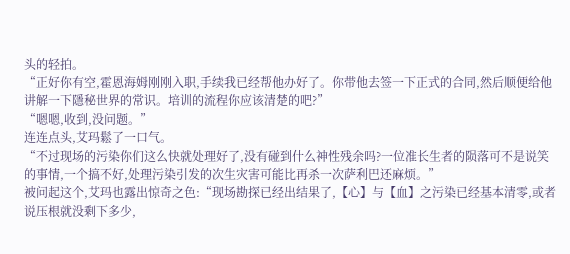头的轻拍。
“正好你有空,霍恩海姆刚刚入职,手续我已经帮他办好了。你带他去签一下正式的合同,然后顺便给他讲解一下隱秘世界的常识。培训的流程你应该清楚的吧?”
“嗯嗯,收到,没问题。”
连连点头,艾玛鬆了一口气。
“不过现场的污染你们这么快就处理好了,没有碰到什么神性残余吗?一位准长生者的陨落可不是说笑的事情,一个搞不好,处理污染引发的次生灾害可能比再杀一次萨利巴还麻烦。”
被问起这个,艾玛也露出惊奇之色:“现场勘探已经出结果了,【心】与【血】之污染已经基本清零,或者说压根就没剩下多少,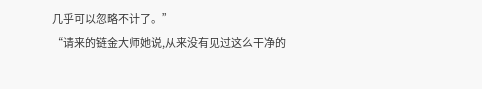几乎可以忽略不计了。”
“请来的链金大师她说,从来没有见过这么干净的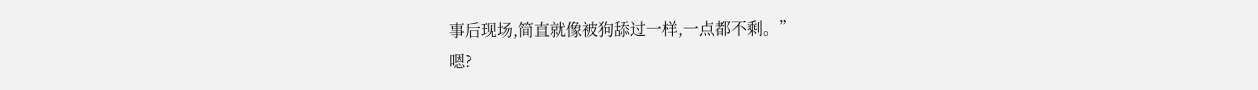事后现场,简直就像被狗舔过一样,一点都不剩。”
嗯?